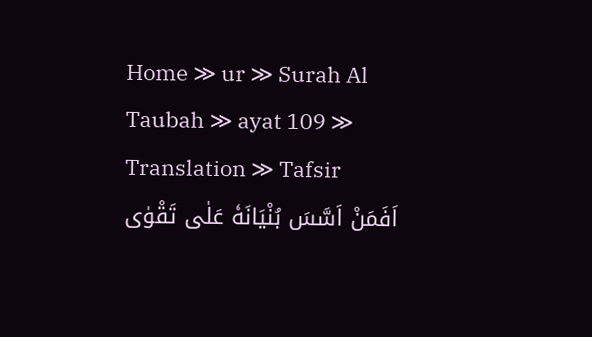Home ≫ ur ≫ Surah Al Taubah ≫ ayat 109 ≫ Translation ≫ Tafsir
اَفَمَنْ اَسَّسَ بُنْیَانَهٗ عَلٰى تَقْوٰى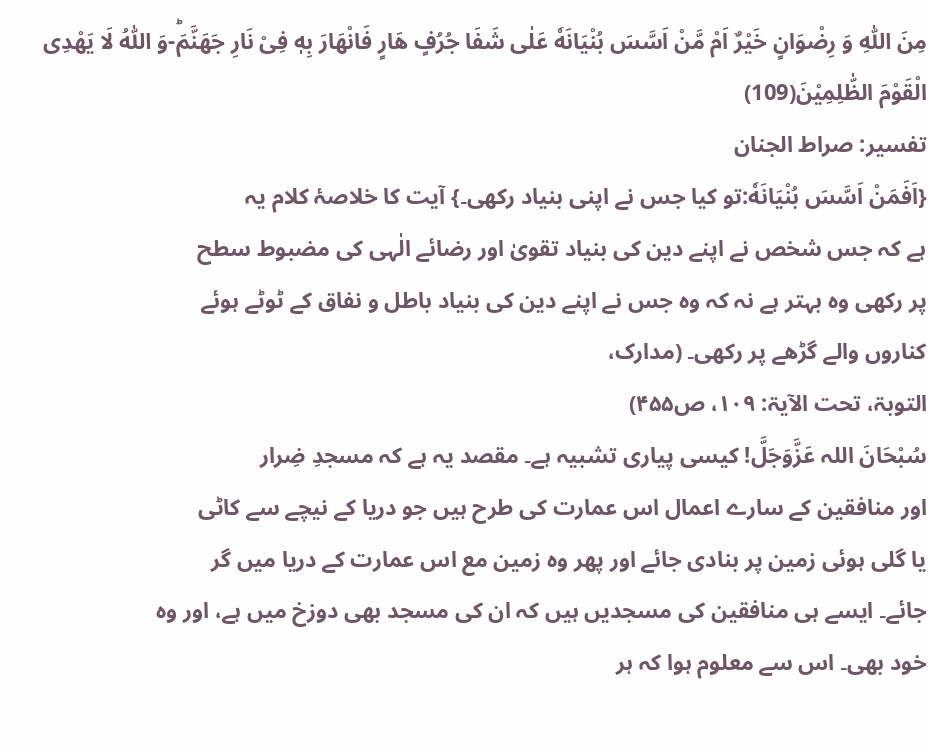مِنَ اللّٰهِ وَ رِضْوَانٍ خَیْرٌ اَمْ مَّنْ اَسَّسَ بُنْیَانَهٗ عَلٰى شَفَا جُرُفٍ هَارٍ فَانْهَارَ بِهٖ فِیْ نَارِ جَهَنَّمَؕ-وَ اللّٰهُ لَا یَهْدِی الْقَوْمَ الظّٰلِمِیْنَ(109)
تفسیر: صراط الجنان
{اَفَمَنْ اَسَّسَ بُنْیَانَهٗ:تو کیا جس نے اپنی بنیاد رکھی۔} آیت کا خلاصۂ کلام یہ
ہے کہ جس شخص نے اپنے دین کی بنیاد تقویٰ اور رضائے الٰہی کی مضبوط سطح
پر رکھی وہ بہتر ہے نہ کہ وہ جس نے اپنے دین کی بنیاد باطل و نفاق کے ٹوٹے ہوئے
کناروں والے گڑھے پر رکھی۔ (مدارک،
التوبۃ، تحت الآیۃ: ۱۰۹، ص۴۵۵)
سُبْحَانَ اللہ عَزَّوَجَلَّ! کیسی پیاری تشبیہ ہے۔ مقصد یہ ہے کہ مسجدِ ضِرار
اور منافقین کے سارے اعمال اس عمارت کی طرح ہیں جو دریا کے نیچے سے کاٹی
یا گلی ہوئی زمین پر بنادی جائے اور پھر وہ زمین مع اس عمارت کے دریا میں گر
جائے۔ ایسے ہی منافقین کی مسجدیں ہیں کہ ان کی مسجد بھی دوزخ میں ہے، اور وہ
خود بھی۔ اس سے معلوم ہوا کہ ہر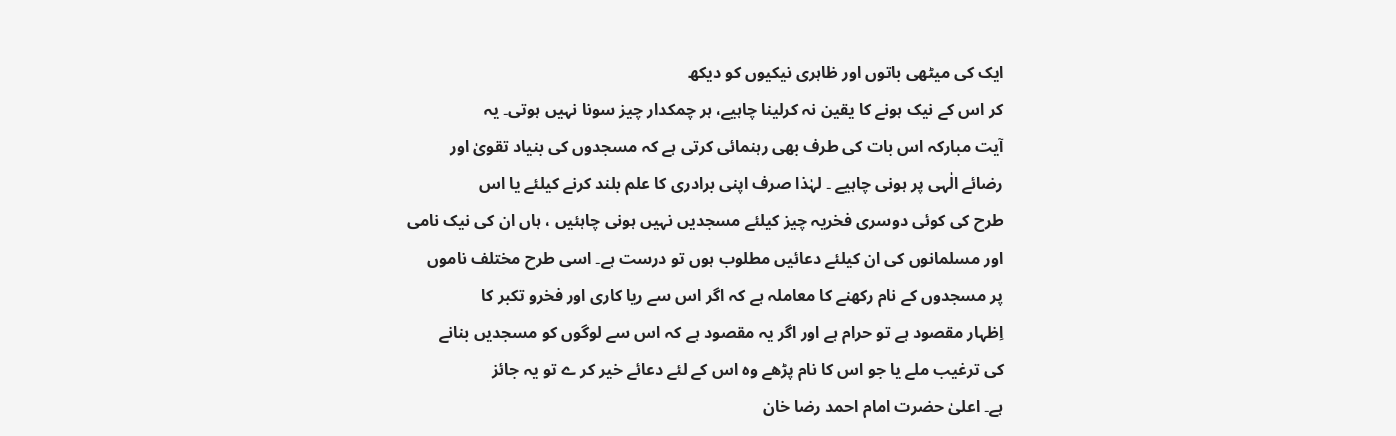ایک کی میٹھی باتوں اور ظاہری نیکیوں کو دیکھ
کر اس کے نیک ہونے کا یقین نہ کرلینا چاہیے، ہر چمکدار چیز سونا نہیں ہوتی۔ یہ
آیت مبارکہ اس بات کی طرف بھی رہنمائی کرتی ہے کہ مسجدوں کی بنیاد تقویٰ اور
رضائے الٰہی پر ہونی چاہیے ۔ لہٰذا صرف اپنی برادری کا علم بلند کرنے کیلئے یا اس
طرح کی کوئی دوسری فخریہ چیز کیلئے مسجدیں نہیں ہونی چاہئیں ، ہاں ان کی نیک نامی
اور مسلمانوں کی ان کیلئے دعائیں مطلوب ہوں تو درست ہے۔ اسی طرح مختلف ناموں
پر مسجدوں کے نام رکھنے کا معاملہ ہے کہ اگر اس سے ریا کاری اور فخرو تکبر کا
اِظہار مقصود ہے تو حرام ہے اور اگر یہ مقصود ہے کہ اس سے لوگوں کو مسجدیں بنانے
کی ترغیب ملے یا جو اس کا نام پڑھے وہ اس کے لئے دعائے خیر کر ے تو یہ جائز
ہے۔ اعلیٰ حضرت امام احمد رضا خان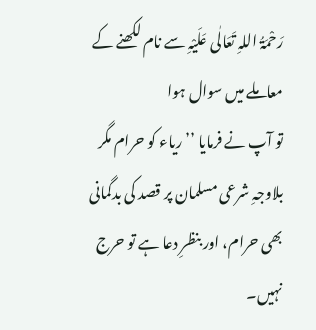رَحْمَۃُ اللہِ تَعَالٰی عَلَیْہِ سے نام لکھنے کے معاملے میں سوال ہوا
تو آپ نے فرمایا ’’ریاء کو حرام مگر بلاوجہِ شرعی مسلمان پر قصد کی بدگمانی
بھی حرام، اور بنظرِ دعا ہے تو حرج نہیں۔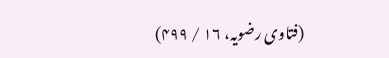(فتاوی رضویہ، ۱۶ / ۴۹۹)